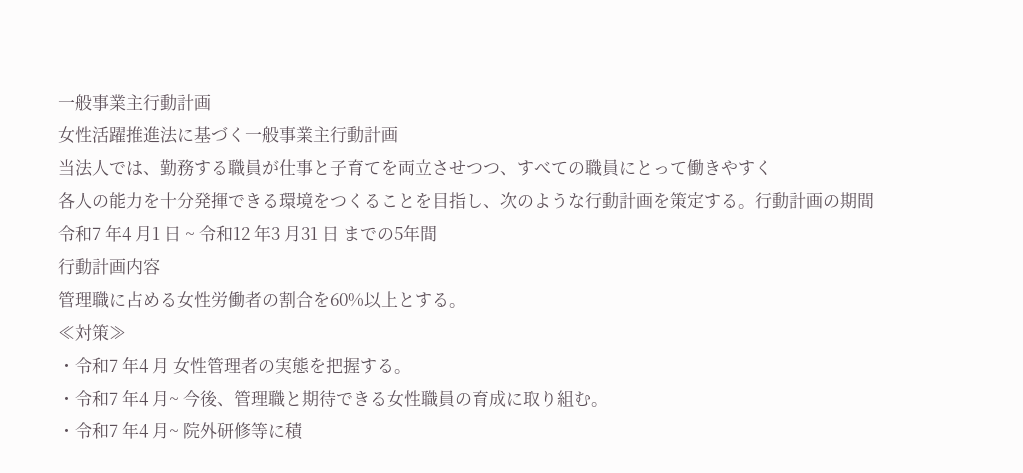一般事業主行動計画
女性活躍推進法に基づく一般事業主行動計画
当法人では、勤務する職員が仕事と子育てを両立させつつ、すべての職員にとって働きやすく
各人の能力を十分発揮できる環境をつくることを目指し、次のような行動計画を策定する。行動計画の期間
令和7 年4 月1 日 ~ 令和12 年3 月31 日 までの5年間
行動計画内容
管理職に占める女性労働者の割合を60%以上とする。
≪対策≫
・令和7 年4 月 女性管理者の実態を把握する。
・令和7 年4 月~ 今後、管理職と期待できる女性職員の育成に取り組む。
・令和7 年4 月~ 院外研修等に積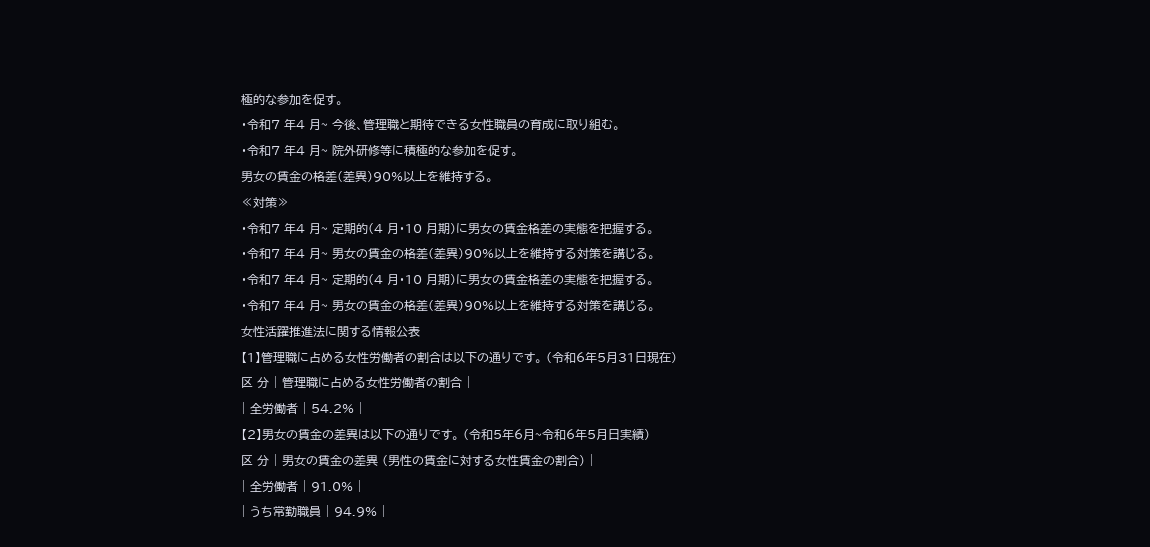極的な参加を促す。
・令和7 年4 月~ 今後、管理職と期待できる女性職員の育成に取り組む。
・令和7 年4 月~ 院外研修等に積極的な参加を促す。
男女の賃金の格差(差異)90%以上を維持する。
≪対策≫
・令和7 年4 月~ 定期的(4 月・10 月期)に男女の賃金格差の実態を把握する。
・令和7 年4 月~ 男女の賃金の格差(差異)90%以上を維持する対策を講じる。
・令和7 年4 月~ 定期的(4 月・10 月期)に男女の賃金格差の実態を把握する。
・令和7 年4 月~ 男女の賃金の格差(差異)90%以上を維持する対策を講じる。
女性活躍推進法に関する情報公表
【1】管理職に占める女性労働者の割合は以下の通りです。 (令和6年5月31日現在)
区 分 | 管理職に占める女性労働者の割合 |
| 全労働者 | 54.2% |
【2】男女の賃金の差異は以下の通りです。 (令和5年6月~令和6年5月日実績)
区 分 | 男女の賃金の差異 (男性の賃金に対する女性賃金の割合) |
| 全労働者 | 91.0% |
| うち常勤職員 | 94.9% |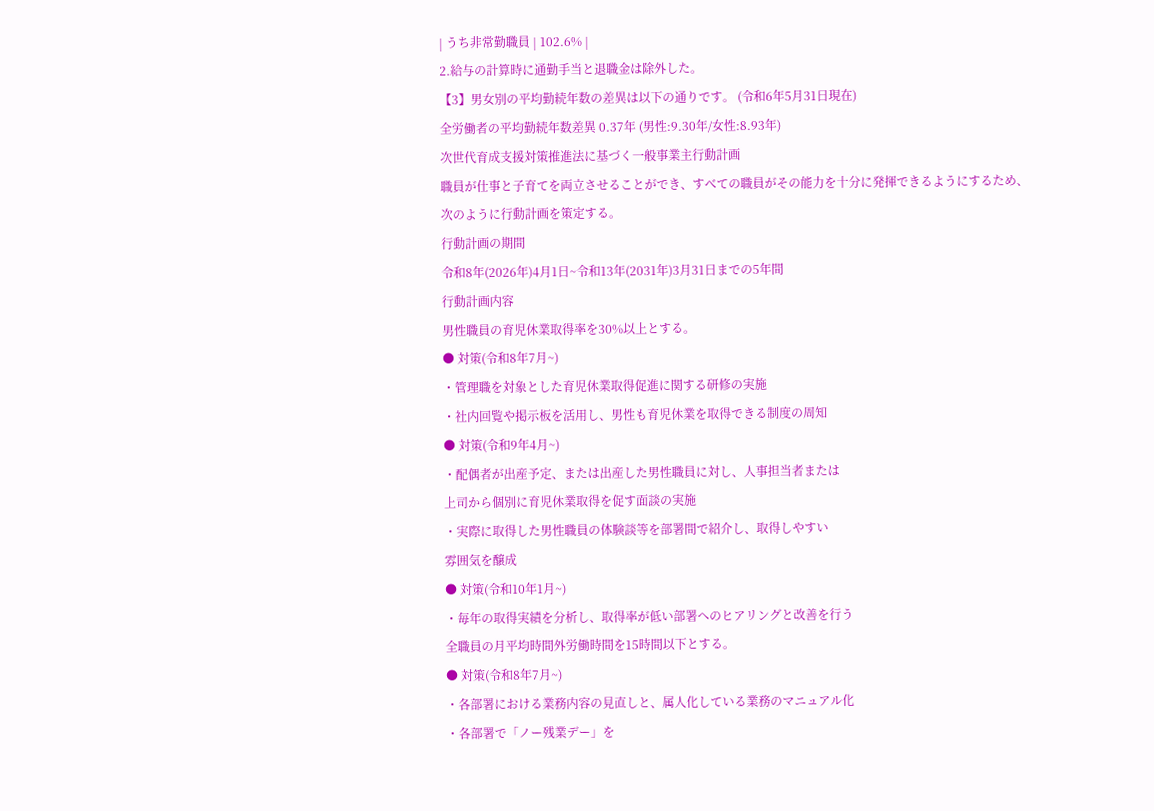| うち非常勤職員 | 102.6% |
2.給与の計算時に通勤手当と退職金は除外した。
【3】男女別の平均勤続年数の差異は以下の通りです。 (令和6年5月31日現在)
全労働者の平均勤続年数差異 0.37年 (男性:9.30年/女性:8.93年)
次世代育成支援対策推進法に基づく一般事業主行動計画
職員が仕事と子育てを両立させることができ、すべての職員がその能力を十分に発揮できるようにするため、
次のように行動計画を策定する。
行動計画の期間
令和8年(2026年)4月1日~令和13年(2031年)3月31日までの5年間
行動計画内容
男性職員の育児休業取得率を30%以上とする。
● 対策(令和8年7月~)
・管理職を対象とした育児休業取得促進に関する研修の実施
・社内回覧や掲示板を活用し、男性も育児休業を取得できる制度の周知
● 対策(令和9年4月~)
・配偶者が出産予定、または出産した男性職員に対し、人事担当者または
上司から個別に育児休業取得を促す面談の実施
・実際に取得した男性職員の体験談等を部署間で紹介し、取得しやすい
雰囲気を醸成
● 対策(令和10年1月~)
・毎年の取得実績を分析し、取得率が低い部署へのヒアリングと改善を行う
全職員の月平均時間外労働時間を15時間以下とする。
● 対策(令和8年7月~)
・各部署における業務内容の見直しと、属人化している業務のマニュアル化
・各部署で「ノー残業デー」を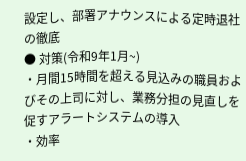設定し、部署アナウンスによる定時退社の徹底
● 対策(令和9年1月~)
・月間15時間を超える見込みの職員およびその上司に対し、業務分担の見直しを
促すアラートシステムの導入
・効率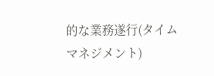的な業務遂行(タイムマネジメント)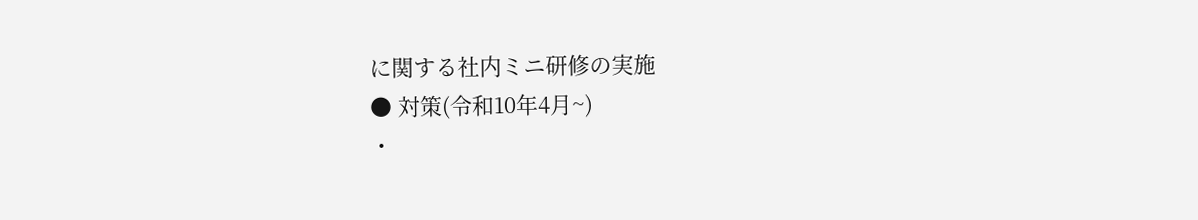に関する社内ミニ研修の実施
● 対策(令和10年4月~)
・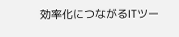効率化につながるITツー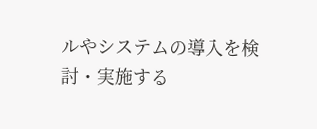ルやシステムの導入を検討・実施する